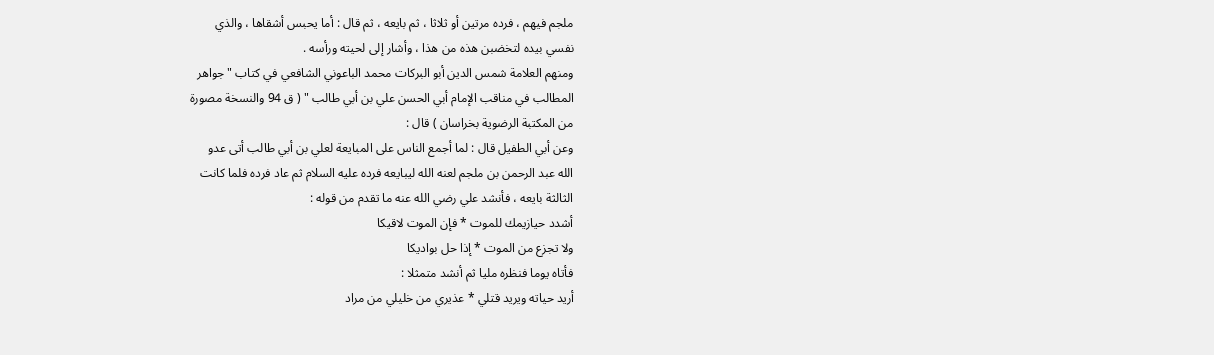ملجم فيهم ، فرده مرتين أو ثلاثا ، ثم بايعه ، ثم قال : أما يحبس أشقاها ، والذي
نفسي بيده لتخضبن هذه من هذا ، وأشار إلى لحيته ورأسه .
ومنهم العلامة شمس الدين أبو البركات محمد الباعوني الشافعي في كتاب " جواهر
المطالب في مناقب الإمام أبي الحسن علي بن أبي طالب " ( ق 94 والنسخة مصورة
من المكتبة الرضوية بخراسان ) قال :
وعن أبي الطفيل قال : لما أجمع الناس على المبايعة لعلي بن أبي طالب أتى عدو
الله عبد الرحمن بن ملجم لعنه الله ليبايعه فرده عليه السلام ثم عاد فرده فلما كانت
الثالثة بايعه ، فأنشد علي رضي الله عنه ما تقدم من قوله :
أشدد حيازيمك للموت * فإن الموت لاقيكا
ولا تجزع من الموت * إذا حل بواديكا
فأتاه يوما فنظره مليا ثم أنشد متمثلا :
أريد حياته ويريد قتلي * عذيري من خليلي من مراد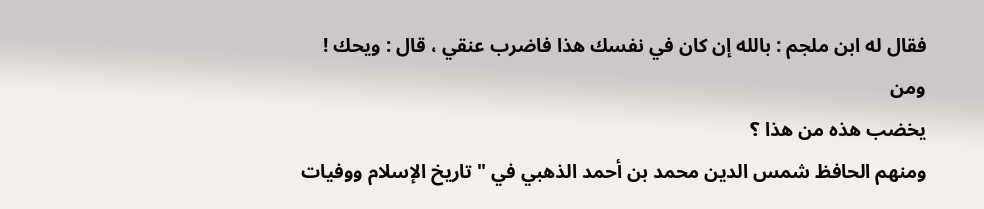فقال له ابن ملجم : بالله إن كان في نفسك هذا فاضرب عنقي ، قال : ويحك ! ومن
يخضب هذه من هذا ؟
ومنهم الحافظ شمس الدين محمد بن أحمد الذهبي في " تاريخ الإسلام ووفيات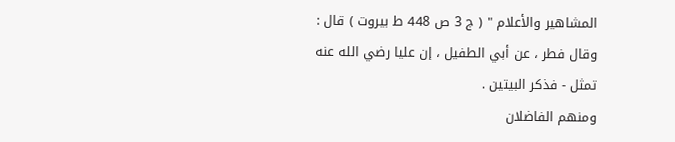المشاهير والأعلام " ( ج 3 ص 448 ط بيروت ) قال :
وقال فطر ، عن أبي الطفيل ، إن عليا رضي الله عنه تمثل - فذكر البيتين .
ومنهم الفاضلان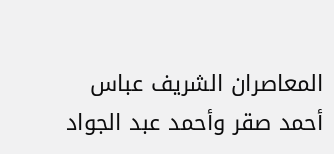المعاصران الشريف عباس أحمد صقر وأحمد عبد الجواد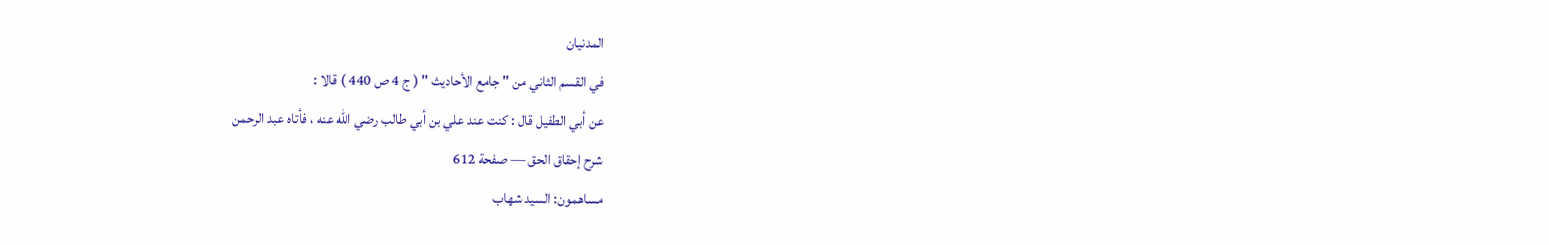المدنيان
في القسم الثاني من " جامع الأحاديث " ( ج 4 ص 440 ) قالا :
عن أبي الطفيل قال : كنت عند علي بن أبي طالب رضي الله عنه ، فأتاه عبد الرحمن
شرح إحقاق الحق — صفحة 612
مساهمون: السيد شهاب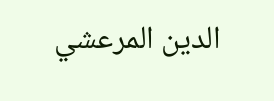الدين المرعشي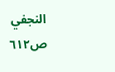النجفي
ص٦١٢